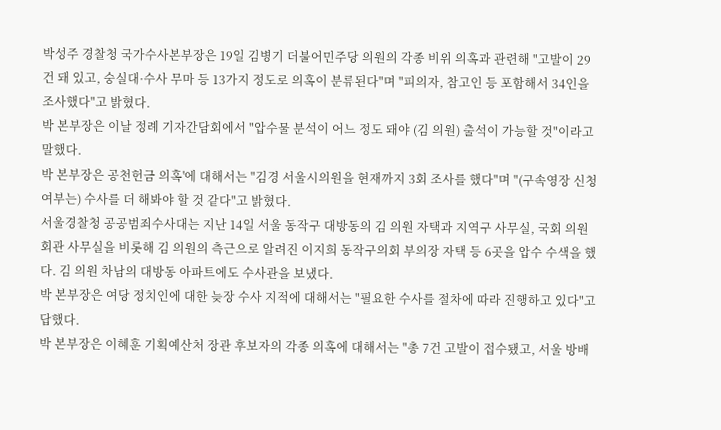박성주 경찰청 국가수사본부장은 19일 김병기 더불어민주당 의원의 각종 비위 의혹과 관련해 "고발이 29건 돼 있고, 숭실대·수사 무마 등 13가지 정도로 의혹이 분류된다"며 "피의자, 참고인 등 포함해서 34인을 조사했다"고 밝혔다.
박 본부장은 이날 정례 기자간담회에서 "압수물 분석이 어느 정도 돼야 (김 의원) 출석이 가능할 것"이라고 말했다.
박 본부장은 공천헌금 의혹'에 대해서는 "김경 서울시의원을 현재까지 3회 조사를 했다"며 "(구속영장 신청 여부는) 수사를 더 해봐야 할 것 같다"고 밝혔다.
서울경찰청 공공범죄수사대는 지난 14일 서울 동작구 대방동의 김 의원 자택과 지역구 사무실, 국회 의원회관 사무실을 비롯해 김 의원의 측근으로 알려진 이지희 동작구의회 부의장 자택 등 6곳을 압수 수색을 했다. 김 의원 차남의 대방동 아파트에도 수사관을 보냈다.
박 본부장은 여당 정치인에 대한 늦장 수사 지적에 대해서는 "필요한 수사를 절차에 따라 진행하고 있다"고 답했다.
박 본부장은 이혜훈 기획예산처 장관 후보자의 각종 의혹에 대해서는 "총 7건 고발이 접수됐고, 서울 방배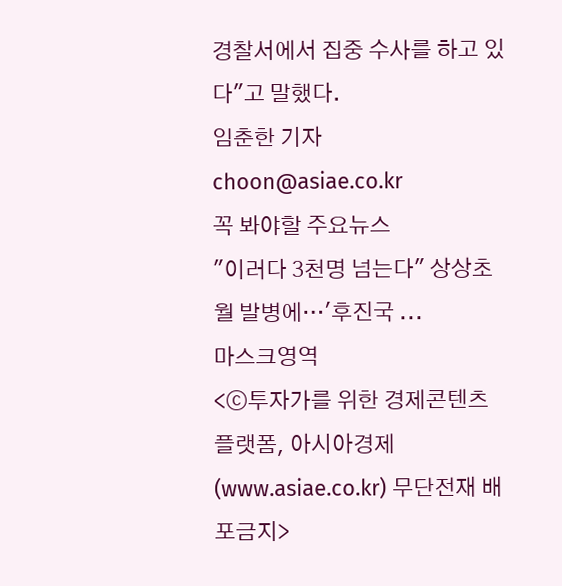경찰서에서 집중 수사를 하고 있다"고 말했다.
임춘한 기자 choon@asiae.co.kr
꼭 봐야할 주요뉴스
"이러다 3천명 넘는다" 상상초월 발병에…'후진국 ...
마스크영역
<ⓒ투자가를 위한 경제콘텐츠 플랫폼, 아시아경제(www.asiae.co.kr) 무단전재 배포금지>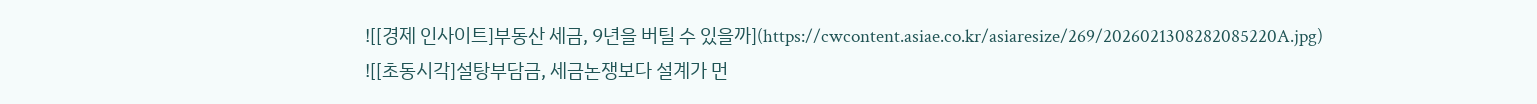![[경제 인사이트]부동산 세금, 9년을 버틸 수 있을까](https://cwcontent.asiae.co.kr/asiaresize/269/2026021308282085220A.jpg)
![[초동시각]설탕부담금, 세금논쟁보다 설계가 먼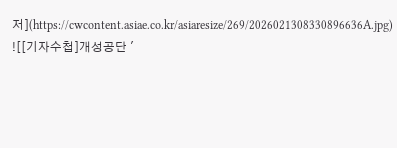저](https://cwcontent.asiae.co.kr/asiaresize/269/2026021308330896636A.jpg)
![[기자수첩]개성공단 '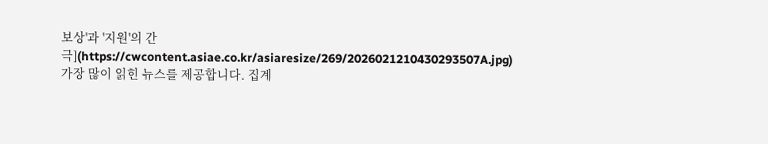보상'과 '지원'의 간극](https://cwcontent.asiae.co.kr/asiaresize/269/2026021210430293507A.jpg)
가장 많이 읽힌 뉴스를 제공합니다. 집계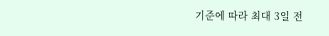기준에 따라 최대 3일 전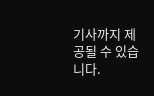기사까지 제공될 수 있습니다.